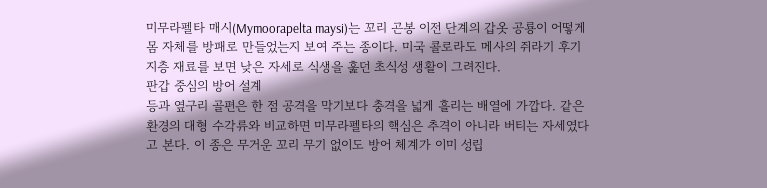미무라펠타 매시(Mymoorapelta maysi)는 꼬리 곤봉 이전 단계의 갑옷 공룡이 어떻게 몸 자체를 방패로 만들었는지 보여 주는 종이다. 미국 콜로라도 메사의 쥐라기 후기 지층 재료를 보면 낮은 자세로 식생을 훑던 초식성 생활이 그려진다.
판갑 중심의 방어 설계
등과 옆구리 골편은 한 점 공격을 막기보다 충격을 넓게 흘리는 배열에 가깝다. 같은 환경의 대형 수각류와 비교하면 미무라펠타의 핵심은 추격이 아니라 버티는 자세였다고 본다. 이 종은 무거운 꼬리 무기 없이도 방어 체계가 이미 성립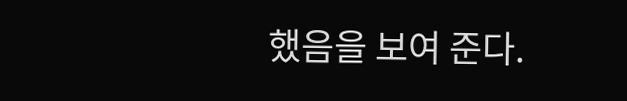했음을 보여 준다.